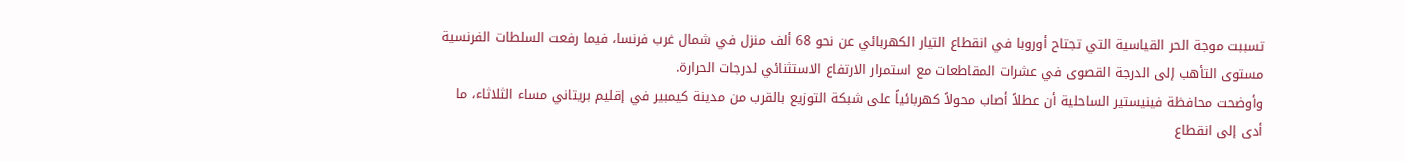تسببت موجة الحر القياسية التي تجتاح أوروبا في انقطاع التيار الكهربائي عن نحو 68 ألف منزل في شمال غرب فرنسا، فيما رفعت السلطات الفرنسية مستوى التأهب إلى الدرجة القصوى في عشرات المقاطعات مع استمرار الارتفاع الاستثنائي لدرجات الحرارة.
وأوضحت محافظة فينيستير الساحلية أن عطلاً أصاب محولاً كهربائياً على شبكة التوزيع بالقرب من مدينة كيمبير في إقليم بريتاني مساء الثلاثاء، ما أدى إلى انقطاع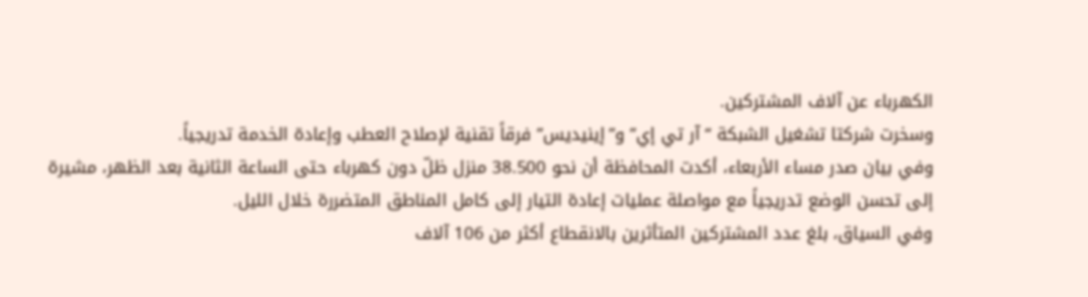الكهرباء عن آلاف المشتركين.
وسخرت شركتا تشغيل الشبكة “آر تي إي” و”إينيديس” فرقاً تقنية لإصلاح العطب وإعادة الخدمة تدريجياً.
وفي بيان صدر مساء الأربعاء، أكدت المحافظة أن نحو 38.500 منزل ظلّ دون كهرباء حتى الساعة الثانية بعد الظهر، مشيرة إلى تحسن الوضع تدريجياً مع مواصلة عمليات إعادة التيار إلى كامل المناطق المتضررة خلال الليل.
وفي السياق، بلغ عدد المشتركين المتأثرين بالانقطاع أكثر من 106 آلاف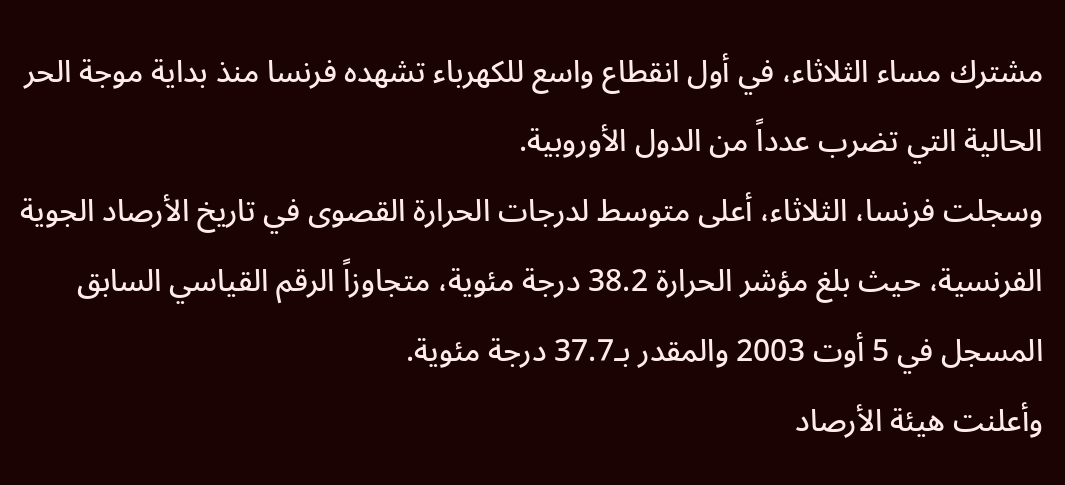مشترك مساء الثلاثاء، في أول انقطاع واسع للكهرباء تشهده فرنسا منذ بداية موجة الحر الحالية التي تضرب عدداً من الدول الأوروبية.
وسجلت فرنسا، الثلاثاء، أعلى متوسط لدرجات الحرارة القصوى في تاريخ الأرصاد الجوية الفرنسية، حيث بلغ مؤشر الحرارة 38.2 درجة مئوية، متجاوزاً الرقم القياسي السابق المسجل في 5 أوت 2003 والمقدر بـ37.7 درجة مئوية.
وأعلنت هيئة الأرصاد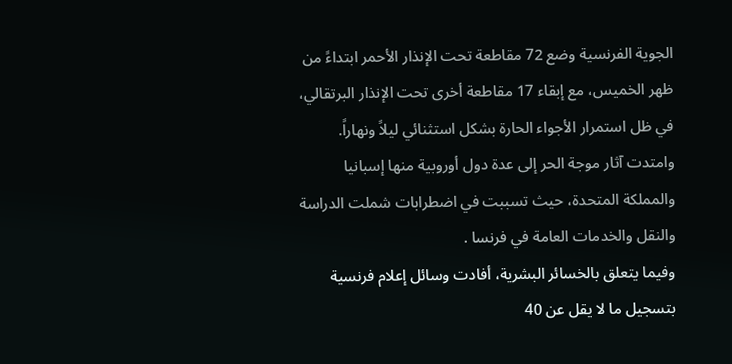الجوية الفرنسية وضع 72 مقاطعة تحت الإنذار الأحمر ابتداءً من ظهر الخميس، مع إبقاء 17 مقاطعة أخرى تحت الإنذار البرتقالي، في ظل استمرار الأجواء الحارة بشكل استثنائي ليلاً ونهاراً.
وامتدت آثار موجة الحر إلى عدة دول أوروبية منها إسبانيا والمملكة المتحدة، حيث تسببت في اضطرابات شملت الدراسة والنقل والخدمات العامة في فرنسا .
وفيما يتعلق بالخسائر البشرية، أفادت وسائل إعلام فرنسية بتسجيل ما لا يقل عن 40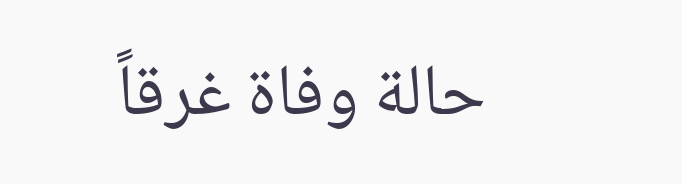حالة وفاة غرقاً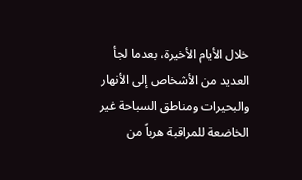خلال الأيام الأخيرة، بعدما لجأ العديد من الأشخاص إلى الأنهار والبحيرات ومناطق السباحة غير الخاضعة للمراقبة هرباً من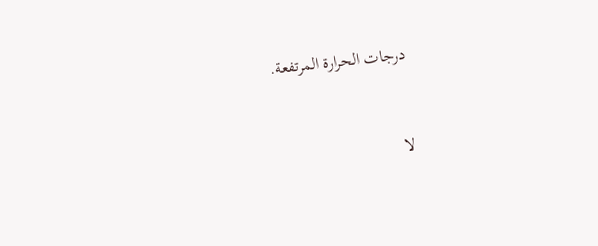درجات الحرارة المرتفعة.



لا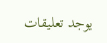يوجد تعليقات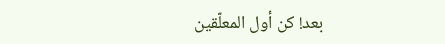بعد! كن أول المعلّقين